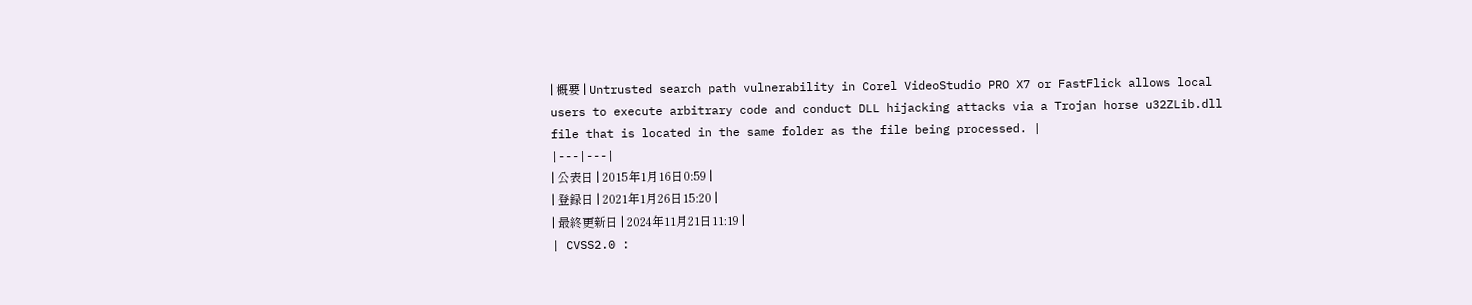| 概要 | Untrusted search path vulnerability in Corel VideoStudio PRO X7 or FastFlick allows local users to execute arbitrary code and conduct DLL hijacking attacks via a Trojan horse u32ZLib.dll file that is located in the same folder as the file being processed. |
|---|---|
| 公表日 | 2015年1月16日0:59 |
| 登録日 | 2021年1月26日15:20 |
| 最終更新日 | 2024年11月21日11:19 |
| CVSS2.0 :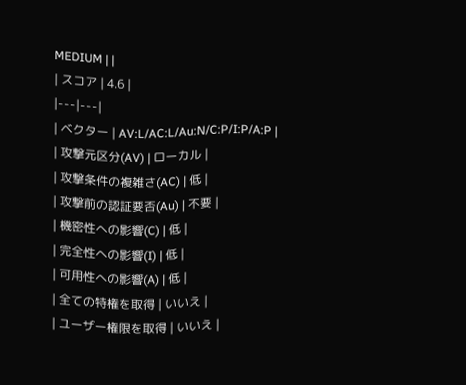MEDIUM | |
| スコア | 4.6 |
|---|---|
| ベクター | AV:L/AC:L/Au:N/C:P/I:P/A:P |
| 攻撃元区分(AV) | ローカル |
| 攻撃条件の複雑さ(AC) | 低 |
| 攻撃前の認証要否(Au) | 不要 |
| 機密性への影響(C) | 低 |
| 完全性への影響(I) | 低 |
| 可用性への影響(A) | 低 |
| 全ての特権を取得 | いいえ |
| ユーザー権限を取得 | いいえ |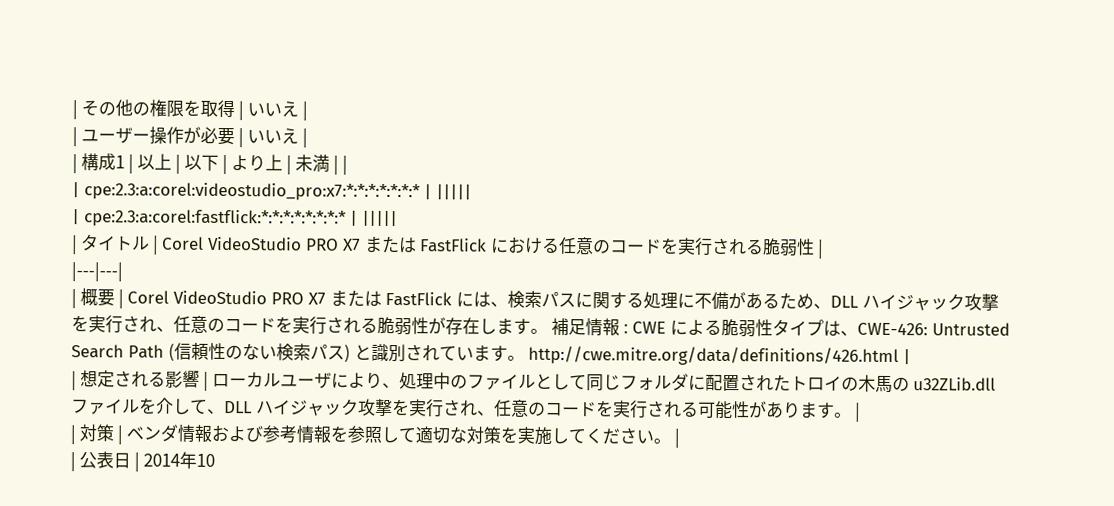| その他の権限を取得 | いいえ |
| ユーザー操作が必要 | いいえ |
| 構成1 | 以上 | 以下 | より上 | 未満 | |
| cpe:2.3:a:corel:videostudio_pro:x7:*:*:*:*:*:*:* | |||||
| cpe:2.3:a:corel:fastflick:*:*:*:*:*:*:*:* | |||||
| タイトル | Corel VideoStudio PRO X7 または FastFlick における任意のコードを実行される脆弱性 |
|---|---|
| 概要 | Corel VideoStudio PRO X7 または FastFlick には、検索パスに関する処理に不備があるため、DLL ハイジャック攻撃を実行され、任意のコードを実行される脆弱性が存在します。 補足情報 : CWE による脆弱性タイプは、CWE-426: Untrusted Search Path (信頼性のない検索パス) と識別されています。 http://cwe.mitre.org/data/definitions/426.html |
| 想定される影響 | ローカルユーザにより、処理中のファイルとして同じフォルダに配置されたトロイの木馬の u32ZLib.dll ファイルを介して、DLL ハイジャック攻撃を実行され、任意のコードを実行される可能性があります。 |
| 対策 | ベンダ情報および参考情報を参照して適切な対策を実施してください。 |
| 公表日 | 2014年10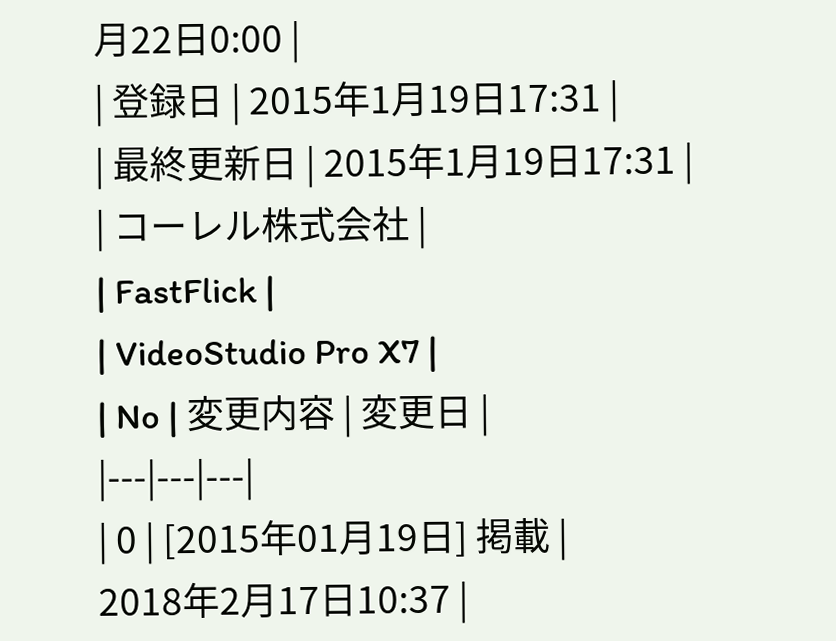月22日0:00 |
| 登録日 | 2015年1月19日17:31 |
| 最終更新日 | 2015年1月19日17:31 |
| コーレル株式会社 |
| FastFlick |
| VideoStudio Pro X7 |
| No | 変更内容 | 変更日 |
|---|---|---|
| 0 | [2015年01月19日] 掲載 |
2018年2月17日10:37 |